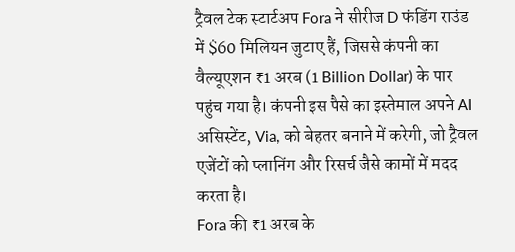ट्रैवल टेक स्टार्टअप Fora ने सीरीज D फंडिंग राउंड में $60 मिलियन जुटाए हैं, जिससे कंपनी का वैल्यूएशन ₹1 अरब (1 Billion Dollar) के पार पहुंच गया है। कंपनी इस पैसे का इस्तेमाल अपने AI असिस्टेंट, Via, को बेहतर बनाने में करेगी, जो ट्रैवल एजेंटों को प्लानिंग और रिसर्च जैसे कामों में मदद करता है।
Fora की ₹1 अरब के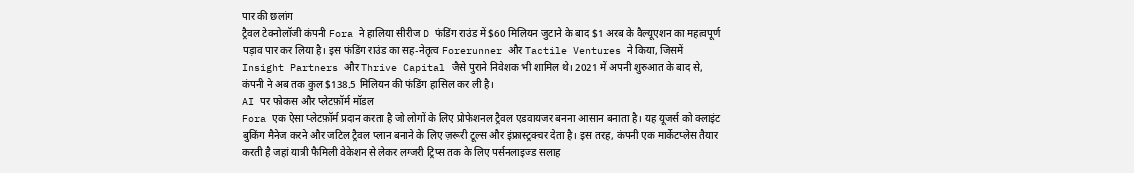पार की छलांग
ट्रैवल टेक्नोलॉजी कंपनी Fora ने हालिया सीरीज D फंडिंग राउंड में $60 मिलियन जुटाने के बाद $1 अरब के वैल्यूएशन का महत्वपूर्ण पड़ाव पार कर लिया है। इस फंडिंग राउंड का सह-नेतृत्व Forerunner और Tactile Ventures ने किया, जिसमें Insight Partners और Thrive Capital जैसे पुराने निवेशक भी शामिल थे। 2021 में अपनी शुरुआत के बाद से, कंपनी ने अब तक कुल $138.5 मिलियन की फंडिंग हासिल कर ली है।
AI पर फोकस और प्लेटफ़ॉर्म मॉडल
Fora एक ऐसा प्लेटफ़ॉर्म प्रदान करता है जो लोगों के लिए प्रोफेशनल ट्रैवल एडवायजर बनना आसान बनाता है। यह यूजर्स को क्लाइंट बुकिंग मैनेज करने और जटिल ट्रैवल प्लान बनाने के लिए ज़रूरी टूल्स और इंफ्रास्ट्रक्चर देता है। इस तरह, कंपनी एक मार्केटप्लेस तैयार करती है जहां यात्री फैमिली वेकेशन से लेकर लग्जरी ट्रिप्स तक के लिए पर्सनलाइज्ड सलाह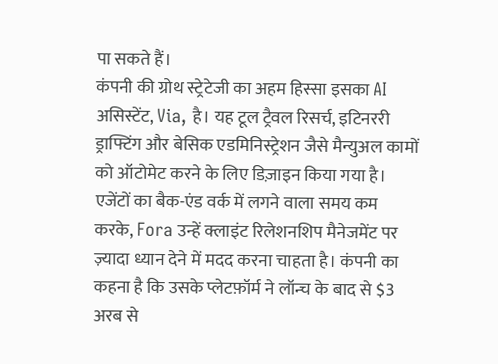पा सकते हैं।
कंपनी की ग्रोथ स्ट्रेटेजी का अहम हिस्सा इसका AI असिस्टेंट, Via, है। यह टूल ट्रैवल रिसर्च, इटिनररी ड्राफ्टिंग और बेसिक एडमिनिस्ट्रेशन जैसे मैन्युअल कामों को ऑटोमेट करने के लिए डिज़ाइन किया गया है। एजेंटों का बैक-एंड वर्क में लगने वाला समय कम करके, Fora उन्हें क्लाइंट रिलेशनशिप मैनेजमेंट पर ज़्यादा ध्यान देने में मदद करना चाहता है। कंपनी का कहना है कि उसके प्लेटफ़ॉर्म ने लॉन्च के बाद से $3 अरब से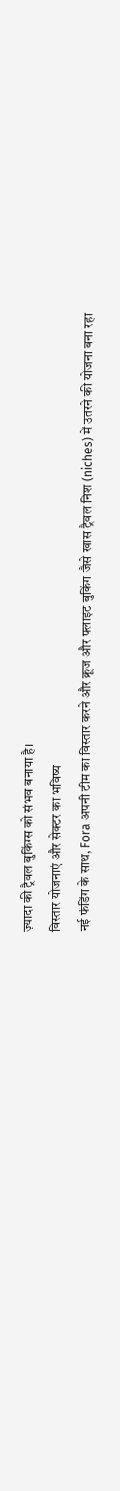ज़्यादा की ट्रैवल बुकिंग्स को संभव बनाया है।
विस्तार योजनाएं और सेक्टर का भविष्य
नई फंडिंग के साथ, Fora अपनी टीम का विस्तार करने और क्रूज और फ्लाइट बुकिंग जैसे खास ट्रैवल निश (niches) में उतरने की योजना बना रहा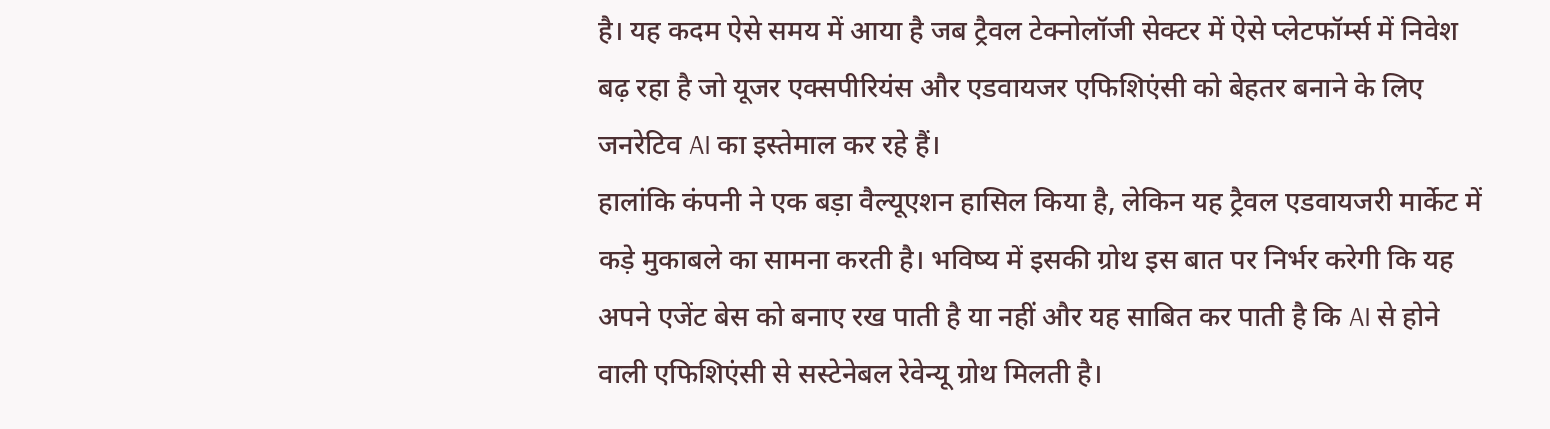है। यह कदम ऐसे समय में आया है जब ट्रैवल टेक्नोलॉजी सेक्टर में ऐसे प्लेटफॉर्म्स में निवेश बढ़ रहा है जो यूजर एक्सपीरियंस और एडवायजर एफिशिएंसी को बेहतर बनाने के लिए जनरेटिव AI का इस्तेमाल कर रहे हैं।
हालांकि कंपनी ने एक बड़ा वैल्यूएशन हासिल किया है, लेकिन यह ट्रैवल एडवायजरी मार्केट में कड़े मुकाबले का सामना करती है। भविष्य में इसकी ग्रोथ इस बात पर निर्भर करेगी कि यह अपने एजेंट बेस को बनाए रख पाती है या नहीं और यह साबित कर पाती है कि AI से होने वाली एफिशिएंसी से सस्टेनेबल रेवेन्यू ग्रोथ मिलती है।